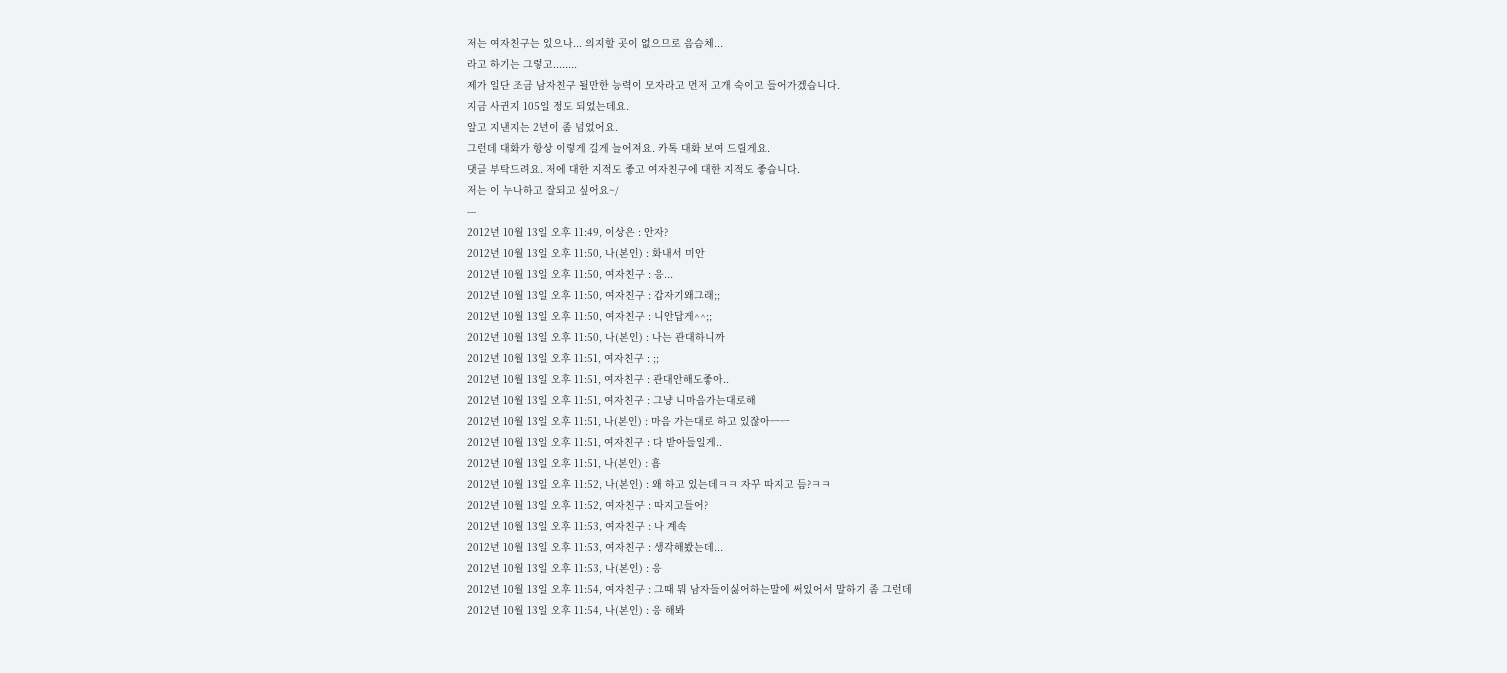저는 여자친구는 있으나... 의지할 곳이 없으므로 음슴체...
라고 하기는 그렇고........
제가 일단 조금 남자친구 될만한 능력이 모자라고 먼저 고개 숙이고 들어가겠습니다.
지금 사귄지 105일 정도 되었는데요.
알고 지낸지는 2년이 좀 넘었어요.
그런데 대화가 항상 이렇게 길게 늘어져요. 카톡 대화 보여 드릴게요.
댓글 부탁드려요. 저에 대한 지적도 좋고 여자친구에 대한 지적도 좋습니다.
저는 이 누나하고 잘되고 싶어요~/
---
2012년 10월 13일 오후 11:49, 이상은 : 안자?
2012년 10월 13일 오후 11:50, 나(본인) : 화내서 미안
2012년 10월 13일 오후 11:50, 여자친구 : 응...
2012년 10월 13일 오후 11:50, 여자친구 : 갑자기왜그래;;
2012년 10월 13일 오후 11:50, 여자친구 : 니안답게^^;;
2012년 10월 13일 오후 11:50, 나(본인) : 나는 관대하니까
2012년 10월 13일 오후 11:51, 여자친구 : ;;
2012년 10월 13일 오후 11:51, 여자친구 : 관대안해도좋아..
2012년 10월 13일 오후 11:51, 여자친구 : 그냥 니마음가는대로해
2012년 10월 13일 오후 11:51, 나(본인) : 마음 가는대로 하고 있잖아ㅡㅡ
2012년 10월 13일 오후 11:51, 여자친구 : 다 받아들일게..
2012년 10월 13일 오후 11:51, 나(본인) : 흠
2012년 10월 13일 오후 11:52, 나(본인) : 왜 하고 있는데ㅋㅋ 자꾸 따지고 듬?ㅋㅋ
2012년 10월 13일 오후 11:52, 여자친구 : 따지고들어?
2012년 10월 13일 오후 11:53, 여자친구 : 나 계속
2012년 10월 13일 오후 11:53, 여자친구 : 생각해봤는데...
2012년 10월 13일 오후 11:53, 나(본인) : 응
2012년 10월 13일 오후 11:54, 여자친구 : 그때 뭐 남자들이싫어하는말에 써있어서 말하기 좀 그런데
2012년 10월 13일 오후 11:54, 나(본인) : 응 해봐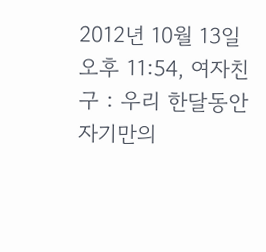2012년 10월 13일 오후 11:54, 여자친구 : 우리 한달동안 자기만의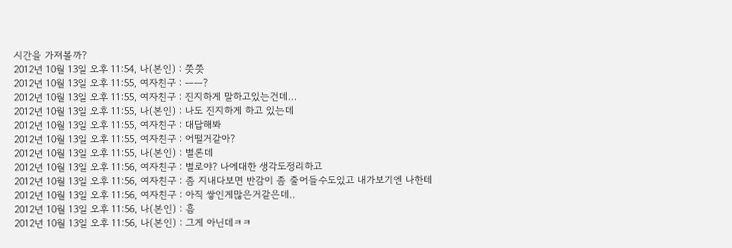시간을 가져볼까?
2012년 10월 13일 오후 11:54, 나(본인) : 쯧쯧
2012년 10월 13일 오후 11:55, 여자친구 : ㅡㅡ?
2012년 10월 13일 오후 11:55, 여자친구 : 진지하게 말하고있는건데...
2012년 10월 13일 오후 11:55, 나(본인) : 나도 진지하게 하고 있는데
2012년 10월 13일 오후 11:55, 여자친구 : 대답해봐
2012년 10월 13일 오후 11:55, 여자친구 : 어떨거같아?
2012년 10월 13일 오후 11:55, 나(본인) : 별론데
2012년 10월 13일 오후 11:56, 여자친구 : 별로야? 나에대한 생각도정리하고
2012년 10월 13일 오후 11:56, 여자친구 : 좀 지내다보면 반감이 좀 줄어들수도있고 내가보기엔 나한테
2012년 10월 13일 오후 11:56, 여자친구 : 아직 쌓인게많은거같은데..
2012년 10월 13일 오후 11:56, 나(본인) : 흠
2012년 10월 13일 오후 11:56, 나(본인) : 그게 아닌데ㅋㅋ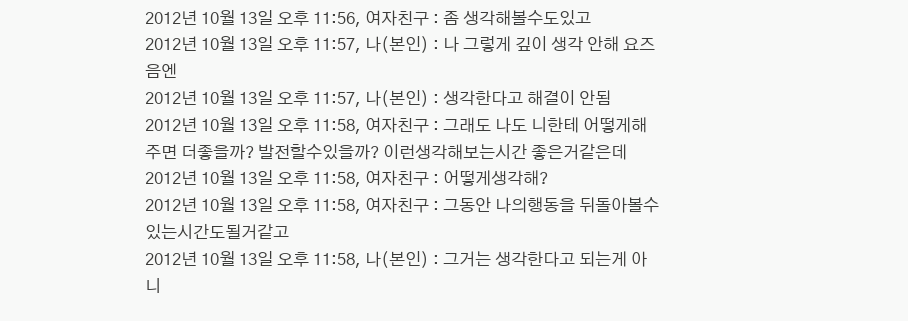2012년 10월 13일 오후 11:56, 여자친구 : 좀 생각해볼수도있고
2012년 10월 13일 오후 11:57, 나(본인) : 나 그렇게 깊이 생각 안해 요즈음엔
2012년 10월 13일 오후 11:57, 나(본인) : 생각한다고 해결이 안됨
2012년 10월 13일 오후 11:58, 여자친구 : 그래도 나도 니한테 어떻게해주면 더좋을까? 발전할수있을까? 이런생각해보는시간 좋은거같은데
2012년 10월 13일 오후 11:58, 여자친구 : 어떻게생각해?
2012년 10월 13일 오후 11:58, 여자친구 : 그동안 나의행동을 뒤돌아볼수있는시간도될거같고
2012년 10월 13일 오후 11:58, 나(본인) : 그거는 생각한다고 되는게 아니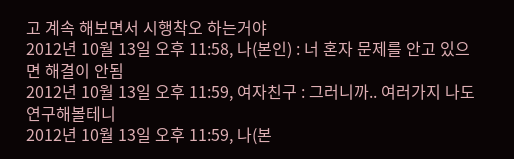고 계속 해보면서 시행착오 하는거야
2012년 10월 13일 오후 11:58, 나(본인) : 너 혼자 문제를 안고 있으면 해결이 안됨
2012년 10월 13일 오후 11:59, 여자친구 : 그러니까.. 여러가지 나도 연구해볼테니
2012년 10월 13일 오후 11:59, 나(본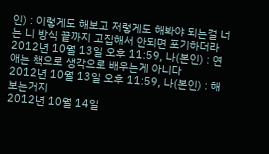인) : 이렇게도 해보고 저렇게도 해봐야 되는걸 너는 니 방식 끝까지 고집해서 안되면 포기하더라
2012년 10월 13일 오후 11:59, 나(본인) : 연애는 책으로 생각으로 배우는게 아니다
2012년 10월 13일 오후 11:59, 나(본인) : 해보는거지
2012년 10월 14일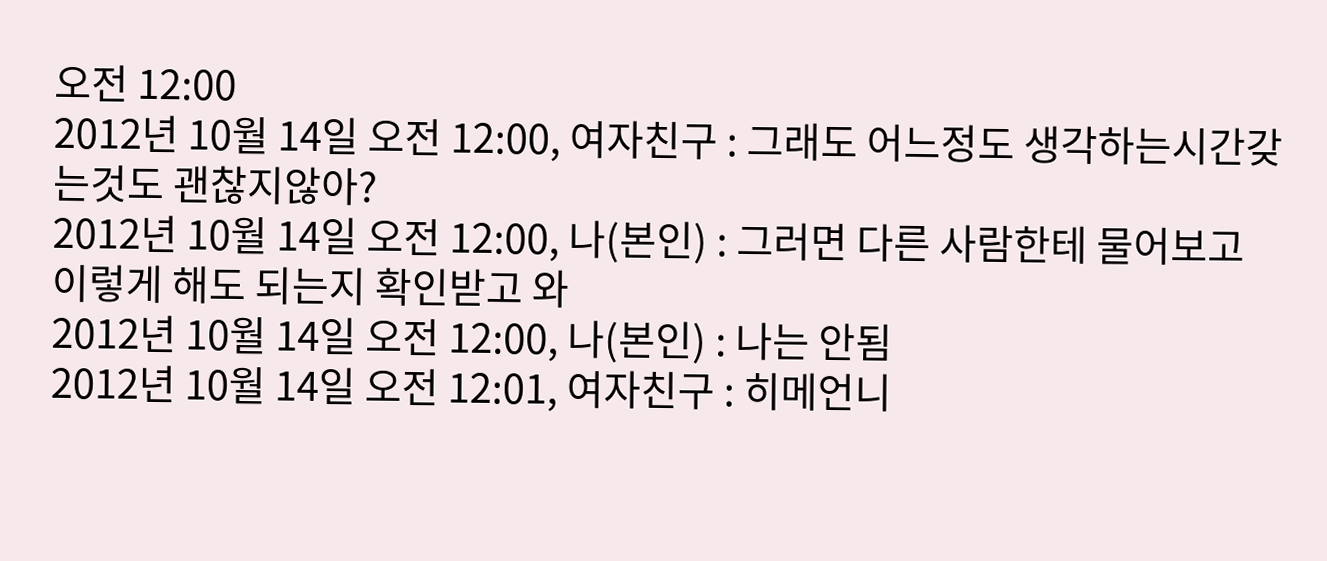오전 12:00
2012년 10월 14일 오전 12:00, 여자친구 : 그래도 어느정도 생각하는시간갖는것도 괜찮지않아?
2012년 10월 14일 오전 12:00, 나(본인) : 그러면 다른 사람한테 물어보고 이렇게 해도 되는지 확인받고 와
2012년 10월 14일 오전 12:00, 나(본인) : 나는 안됨
2012년 10월 14일 오전 12:01, 여자친구 : 히메언니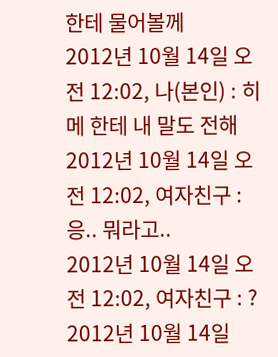한테 물어볼께
2012년 10월 14일 오전 12:02, 나(본인) : 히메 한테 내 말도 전해
2012년 10월 14일 오전 12:02, 여자친구 : 응.. 뭐라고..
2012년 10월 14일 오전 12:02, 여자친구 : ?
2012년 10월 14일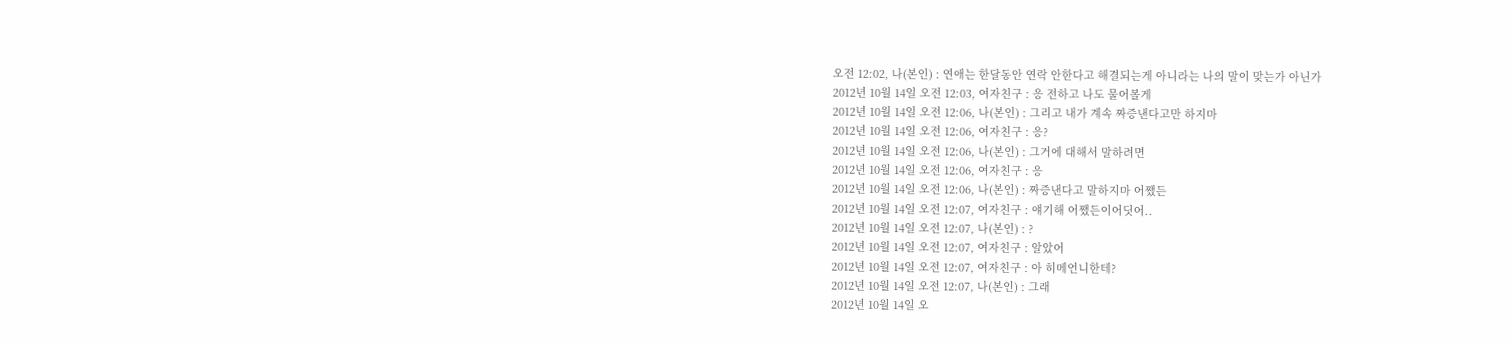오전 12:02, 나(본인) : 연애는 한달동안 연락 안한다고 해결되는게 아니라는 나의 말이 맞는가 아닌가
2012년 10월 14일 오전 12:03, 여자친구 : 응 전하고 나도 물어볼게
2012년 10월 14일 오전 12:06, 나(본인) : 그리고 내가 계속 짜증낸다고만 하지마
2012년 10월 14일 오전 12:06, 여자친구 : 응?
2012년 10월 14일 오전 12:06, 나(본인) : 그거에 대해서 말하려면
2012년 10월 14일 오전 12:06, 여자친구 : 응
2012년 10월 14일 오전 12:06, 나(본인) : 짜증낸다고 말하지마 어쨌든
2012년 10월 14일 오전 12:07, 여자친구 : 얘기해 어쨌든이어딧어..
2012년 10월 14일 오전 12:07, 나(본인) : ?
2012년 10월 14일 오전 12:07, 여자친구 : 알았어
2012년 10월 14일 오전 12:07, 여자친구 : 아 히메언니한테?
2012년 10월 14일 오전 12:07, 나(본인) : 그래
2012년 10월 14일 오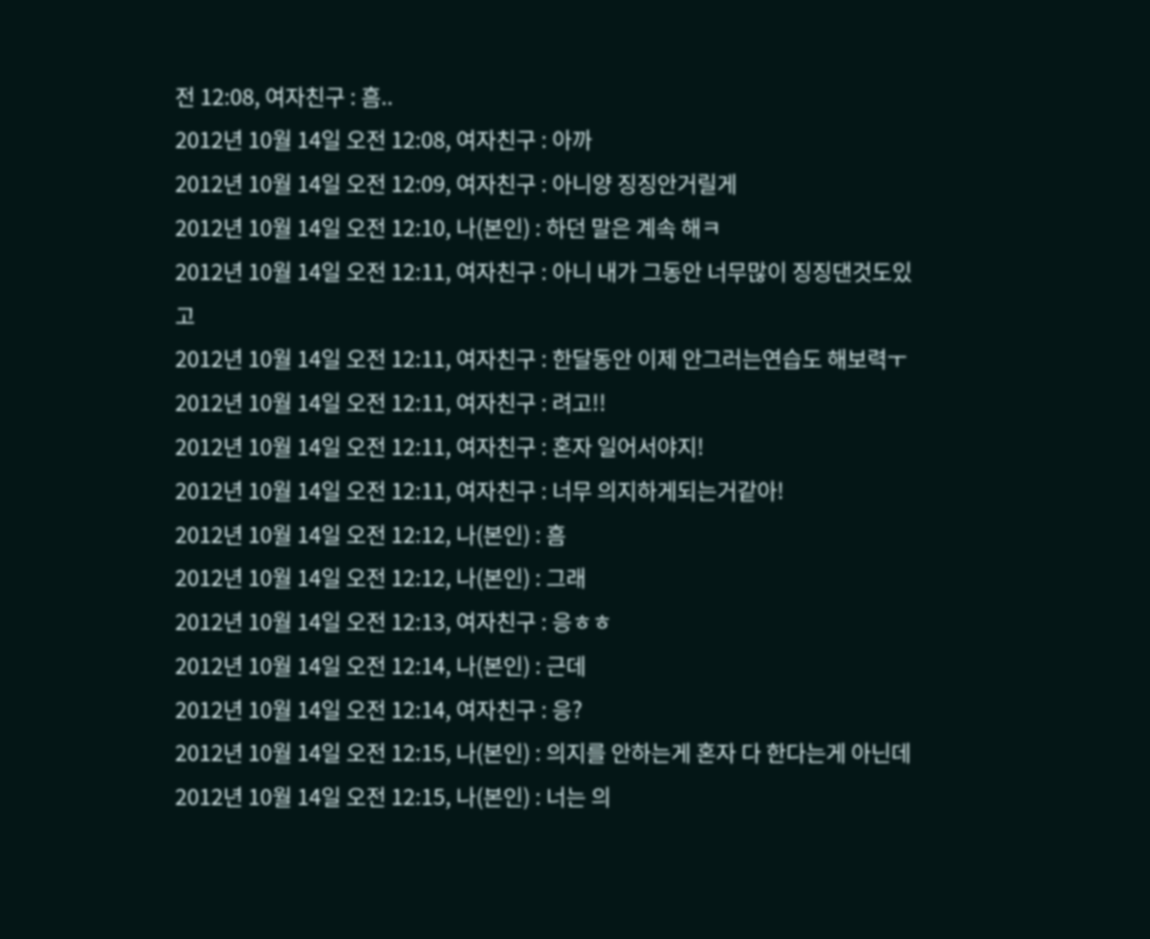전 12:08, 여자친구 : 흠..
2012년 10월 14일 오전 12:08, 여자친구 : 아까
2012년 10월 14일 오전 12:09, 여자친구 : 아니양 징징안거릴게
2012년 10월 14일 오전 12:10, 나(본인) : 하던 말은 계속 해ㅋ
2012년 10월 14일 오전 12:11, 여자친구 : 아니 내가 그동안 너무많이 징징댄것도있고
2012년 10월 14일 오전 12:11, 여자친구 : 한달동안 이제 안그러는연습도 해보력ㅜ
2012년 10월 14일 오전 12:11, 여자친구 : 려고!!
2012년 10월 14일 오전 12:11, 여자친구 : 혼자 일어서야지!
2012년 10월 14일 오전 12:11, 여자친구 : 너무 의지하게되는거같아!
2012년 10월 14일 오전 12:12, 나(본인) : 흠
2012년 10월 14일 오전 12:12, 나(본인) : 그래
2012년 10월 14일 오전 12:13, 여자친구 : 응ㅎㅎ
2012년 10월 14일 오전 12:14, 나(본인) : 근데
2012년 10월 14일 오전 12:14, 여자친구 : 응?
2012년 10월 14일 오전 12:15, 나(본인) : 의지를 안하는게 혼자 다 한다는게 아닌데
2012년 10월 14일 오전 12:15, 나(본인) : 너는 의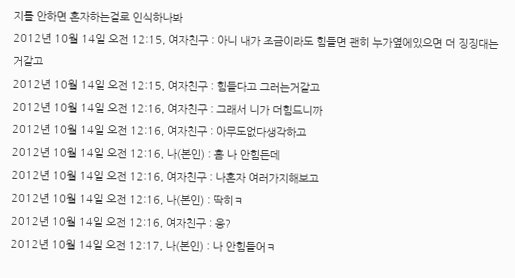지를 안하면 혼자하는걸로 인식하나봐
2012년 10월 14일 오전 12:15, 여자친구 : 아니 내가 조금이라도 힘들면 괜히 누가옆에있으면 더 징징대는거같고
2012년 10월 14일 오전 12:15, 여자친구 : 힘들다고 그러는거같고
2012년 10월 14일 오전 12:16, 여자친구 : 그래서 니가 더힘드니까
2012년 10월 14일 오전 12:16, 여자친구 : 아무도없다생각하고
2012년 10월 14일 오전 12:16, 나(본인) : 흠 나 안힘든데
2012년 10월 14일 오전 12:16, 여자친구 : 나혼자 여러가지해보고
2012년 10월 14일 오전 12:16, 나(본인) : 딱히ㅋ
2012년 10월 14일 오전 12:16, 여자친구 : 응?
2012년 10월 14일 오전 12:17, 나(본인) : 나 안힘들어ㅋ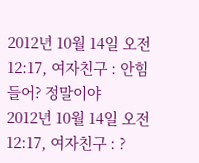2012년 10월 14일 오전 12:17, 여자친구 : 안힘들어? 정말이야
2012년 10월 14일 오전 12:17, 여자친구 : ?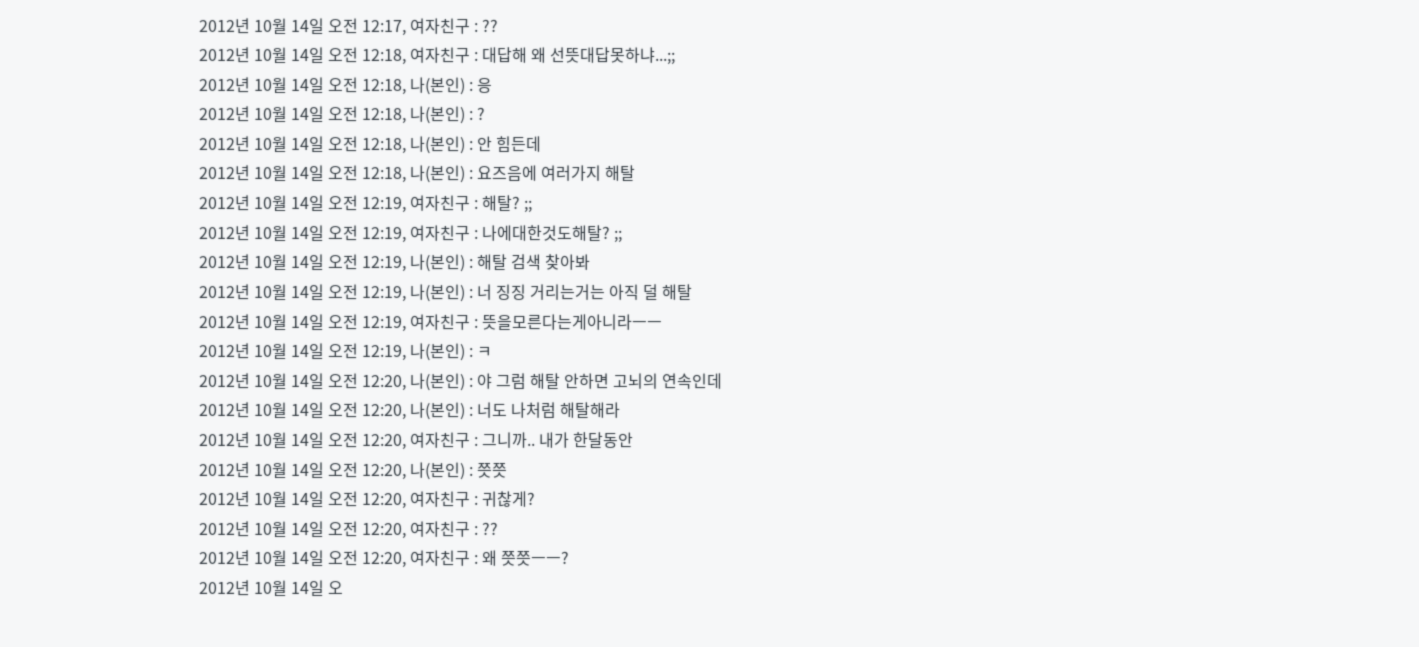2012년 10월 14일 오전 12:17, 여자친구 : ??
2012년 10월 14일 오전 12:18, 여자친구 : 대답해 왜 선뜻대답못하냐...;;
2012년 10월 14일 오전 12:18, 나(본인) : 응
2012년 10월 14일 오전 12:18, 나(본인) : ?
2012년 10월 14일 오전 12:18, 나(본인) : 안 힘든데
2012년 10월 14일 오전 12:18, 나(본인) : 요즈음에 여러가지 해탈
2012년 10월 14일 오전 12:19, 여자친구 : 해탈? ;;
2012년 10월 14일 오전 12:19, 여자친구 : 나에대한것도해탈? ;;
2012년 10월 14일 오전 12:19, 나(본인) : 해탈 검색 찾아봐
2012년 10월 14일 오전 12:19, 나(본인) : 너 징징 거리는거는 아직 덜 해탈
2012년 10월 14일 오전 12:19, 여자친구 : 뜻을모른다는게아니라ㅡㅡ
2012년 10월 14일 오전 12:19, 나(본인) : ㅋ
2012년 10월 14일 오전 12:20, 나(본인) : 야 그럼 해탈 안하면 고뇌의 연속인데
2012년 10월 14일 오전 12:20, 나(본인) : 너도 나처럼 해탈해라
2012년 10월 14일 오전 12:20, 여자친구 : 그니까.. 내가 한달동안
2012년 10월 14일 오전 12:20, 나(본인) : 쯧쯧
2012년 10월 14일 오전 12:20, 여자친구 : 귀찮게?
2012년 10월 14일 오전 12:20, 여자친구 : ??
2012년 10월 14일 오전 12:20, 여자친구 : 왜 쯧쯧ㅡㅡ?
2012년 10월 14일 오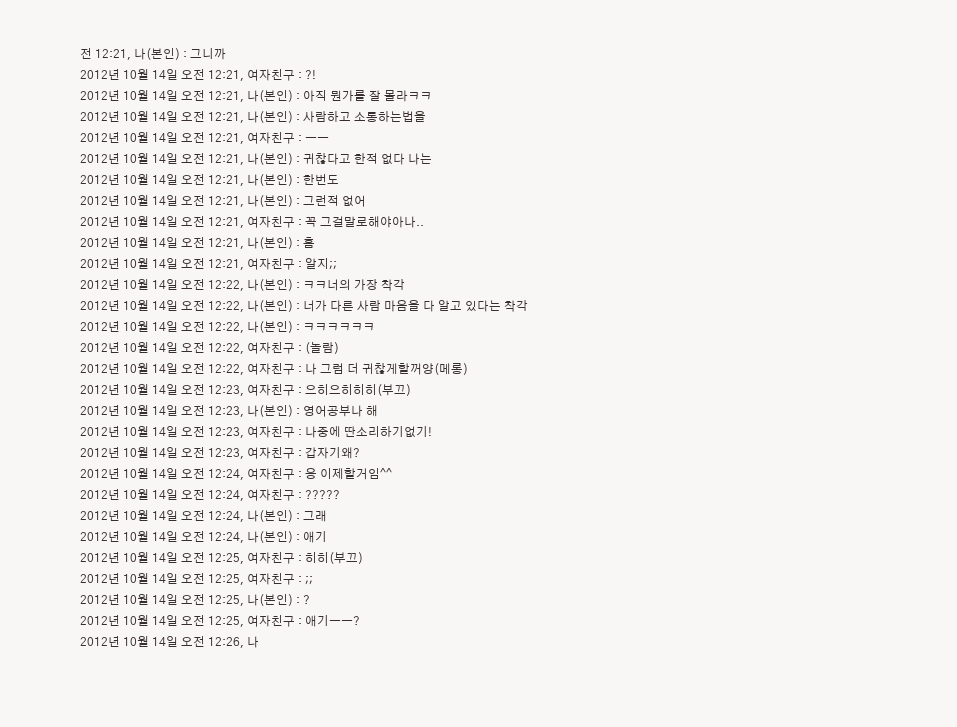전 12:21, 나(본인) : 그니까
2012년 10월 14일 오전 12:21, 여자친구 : ?!
2012년 10월 14일 오전 12:21, 나(본인) : 아직 뭔가를 잘 몰라ㅋㅋ
2012년 10월 14일 오전 12:21, 나(본인) : 사람하고 소통하는법을
2012년 10월 14일 오전 12:21, 여자친구 : ㅡㅡ
2012년 10월 14일 오전 12:21, 나(본인) : 귀찮다고 한적 없다 나는
2012년 10월 14일 오전 12:21, 나(본인) : 한번도
2012년 10월 14일 오전 12:21, 나(본인) : 그런적 없어
2012년 10월 14일 오전 12:21, 여자친구 : 꼭 그걸말로해야아나..
2012년 10월 14일 오전 12:21, 나(본인) : 흠
2012년 10월 14일 오전 12:21, 여자친구 : 알지;;
2012년 10월 14일 오전 12:22, 나(본인) : ㅋㅋ너의 가장 착각
2012년 10월 14일 오전 12:22, 나(본인) : 너가 다른 사람 마음을 다 알고 있다는 착각
2012년 10월 14일 오전 12:22, 나(본인) : ㅋㅋㅋㅋㅋㅋ
2012년 10월 14일 오전 12:22, 여자친구 : (놀람)
2012년 10월 14일 오전 12:22, 여자친구 : 나 그럼 더 귀찮게할꺼양(메롱)
2012년 10월 14일 오전 12:23, 여자친구 : 으히으히히히(부끄)
2012년 10월 14일 오전 12:23, 나(본인) : 영어공부나 해
2012년 10월 14일 오전 12:23, 여자친구 : 나중에 딴소리하기없기!
2012년 10월 14일 오전 12:23, 여자친구 : 갑자기왜?
2012년 10월 14일 오전 12:24, 여자친구 : 응 이제할거임^^
2012년 10월 14일 오전 12:24, 여자친구 : ?????
2012년 10월 14일 오전 12:24, 나(본인) : 그래
2012년 10월 14일 오전 12:24, 나(본인) : 애기
2012년 10월 14일 오전 12:25, 여자친구 : 히히(부끄)
2012년 10월 14일 오전 12:25, 여자친구 : ;;
2012년 10월 14일 오전 12:25, 나(본인) : ?
2012년 10월 14일 오전 12:25, 여자친구 : 애기ㅡㅡ?
2012년 10월 14일 오전 12:26, 나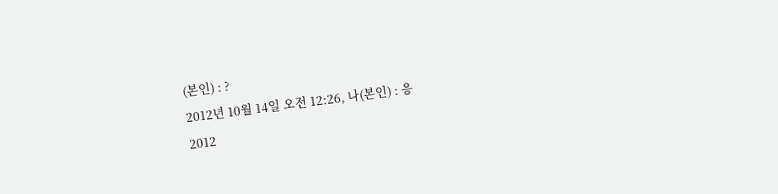(본인) : ?
2012년 10월 14일 오전 12:26, 나(본인) : 응
2012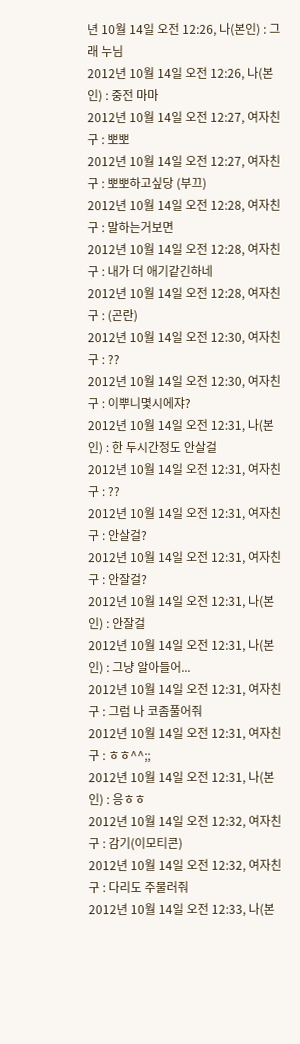년 10월 14일 오전 12:26, 나(본인) : 그래 누님
2012년 10월 14일 오전 12:26, 나(본인) : 중전 마마
2012년 10월 14일 오전 12:27, 여자친구 : 뽀뽀
2012년 10월 14일 오전 12:27, 여자친구 : 뽀뽀하고싶당 (부끄)
2012년 10월 14일 오전 12:28, 여자친구 : 말하는거보면
2012년 10월 14일 오전 12:28, 여자친구 : 내가 더 애기같긴하네
2012년 10월 14일 오전 12:28, 여자친구 : (곤란)
2012년 10월 14일 오전 12:30, 여자친구 : ??
2012년 10월 14일 오전 12:30, 여자친구 : 이뿌니몇시에쟈?
2012년 10월 14일 오전 12:31, 나(본인) : 한 두시간정도 안살걸
2012년 10월 14일 오전 12:31, 여자친구 : ??
2012년 10월 14일 오전 12:31, 여자친구 : 안살걸?
2012년 10월 14일 오전 12:31, 여자친구 : 안잘걸?
2012년 10월 14일 오전 12:31, 나(본인) : 안잘걸
2012년 10월 14일 오전 12:31, 나(본인) : 그냥 알아들어...
2012년 10월 14일 오전 12:31, 여자친구 : 그럼 나 코좀풀어줘
2012년 10월 14일 오전 12:31, 여자친구 : ㅎㅎ^^;;
2012년 10월 14일 오전 12:31, 나(본인) : 응ㅎㅎ
2012년 10월 14일 오전 12:32, 여자친구 : 감기(이모티콘)
2012년 10월 14일 오전 12:32, 여자친구 : 다리도 주물러줘
2012년 10월 14일 오전 12:33, 나(본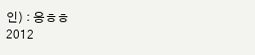인) : 응ㅎㅎ
2012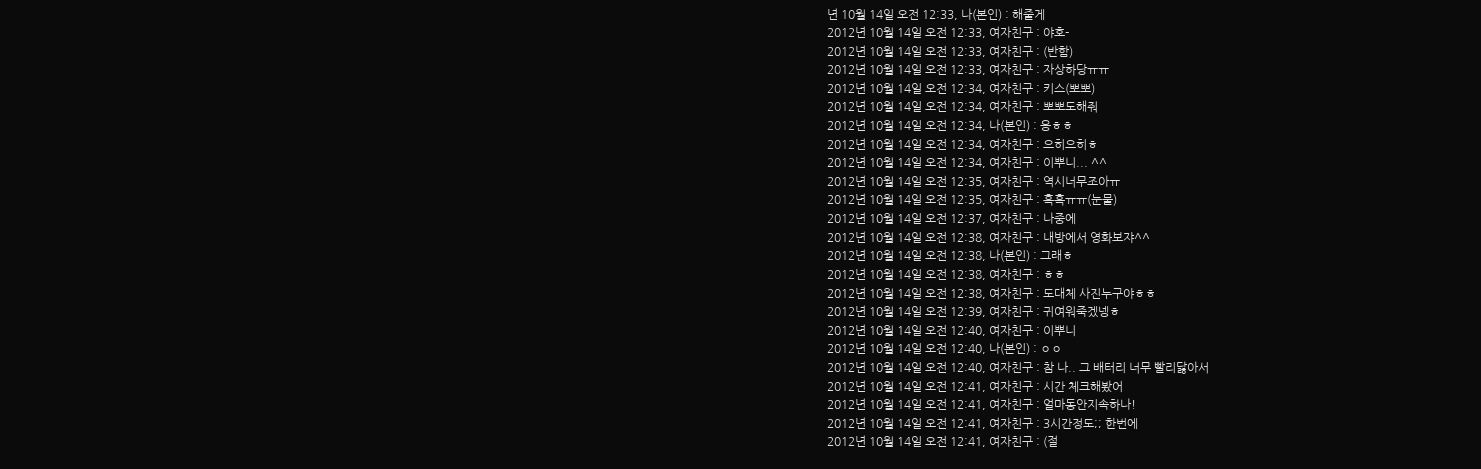년 10월 14일 오전 12:33, 나(본인) : 해줄게
2012년 10월 14일 오전 12:33, 여자친구 : 야호-
2012년 10월 14일 오전 12:33, 여자친구 : (반함)
2012년 10월 14일 오전 12:33, 여자친구 : 자상하당ㅠㅠ
2012년 10월 14일 오전 12:34, 여자친구 : 키스(뽀뽀)
2012년 10월 14일 오전 12:34, 여자친구 : 뽀뽀도해줘
2012년 10월 14일 오전 12:34, 나(본인) : 응ㅎㅎ
2012년 10월 14일 오전 12:34, 여자친구 : 으히으히ㅎ
2012년 10월 14일 오전 12:34, 여자친구 : 이뿌니... ^^
2012년 10월 14일 오전 12:35, 여자친구 : 역시너무조아ㅠ
2012년 10월 14일 오전 12:35, 여자친구 : 흑흑ㅠㅠ(눈물)
2012년 10월 14일 오전 12:37, 여자친구 : 나중에
2012년 10월 14일 오전 12:38, 여자친구 : 내방에서 영화보쟈^^
2012년 10월 14일 오전 12:38, 나(본인) : 그래ㅎ
2012년 10월 14일 오전 12:38, 여자친구 : ㅎㅎ
2012년 10월 14일 오전 12:38, 여자친구 : 도대체 사진누구야ㅎㅎ
2012년 10월 14일 오전 12:39, 여자친구 : 귀여워죽겠넹ㅎ
2012년 10월 14일 오전 12:40, 여자친구 : 이뿌니
2012년 10월 14일 오전 12:40, 나(본인) : ㅇㅇ
2012년 10월 14일 오전 12:40, 여자친구 : 참 나.. 그 배터리 너무 빨리닳아서
2012년 10월 14일 오전 12:41, 여자친구 : 시간 체크해봤어
2012년 10월 14일 오전 12:41, 여자친구 : 얼마동안지속하나!
2012년 10월 14일 오전 12:41, 여자친구 : 3시간정도;; 한번에
2012년 10월 14일 오전 12:41, 여자친구 : (절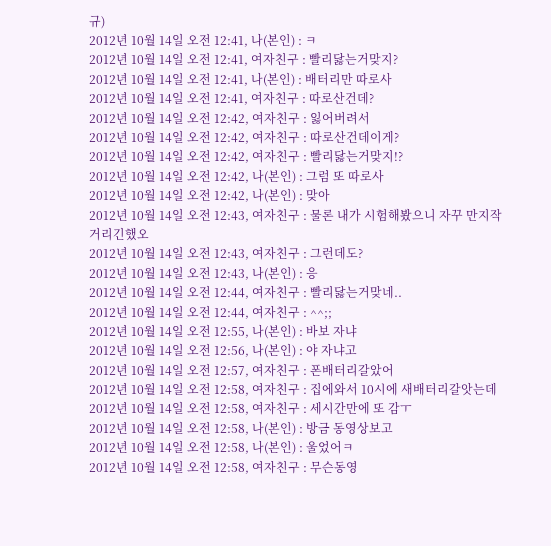규)
2012년 10월 14일 오전 12:41, 나(본인) : ㅋ
2012년 10월 14일 오전 12:41, 여자친구 : 빨리닳는거맞지?
2012년 10월 14일 오전 12:41, 나(본인) : 배터리만 따로사
2012년 10월 14일 오전 12:41, 여자친구 : 따로산건데?
2012년 10월 14일 오전 12:42, 여자친구 : 잃어버려서
2012년 10월 14일 오전 12:42, 여자친구 : 따로산건데이게?
2012년 10월 14일 오전 12:42, 여자친구 : 빨리닳는거맞지!?
2012년 10월 14일 오전 12:42, 나(본인) : 그럼 또 따로사
2012년 10월 14일 오전 12:42, 나(본인) : 맞아
2012년 10월 14일 오전 12:43, 여자친구 : 물론 내가 시험해봤으니 자꾸 만지작거리긴했오
2012년 10월 14일 오전 12:43, 여자친구 : 그런데도?
2012년 10월 14일 오전 12:43, 나(본인) : 응
2012년 10월 14일 오전 12:44, 여자친구 : 빨리닳는거맞네..
2012년 10월 14일 오전 12:44, 여자친구 : ^^;;
2012년 10월 14일 오전 12:55, 나(본인) : 바보 자냐
2012년 10월 14일 오전 12:56, 나(본인) : 야 자냐고
2012년 10월 14일 오전 12:57, 여자친구 : 폰배터리갈았어
2012년 10월 14일 오전 12:58, 여자친구 : 집에와서 10시에 새배터리갈앗는데
2012년 10월 14일 오전 12:58, 여자친구 : 세시간만에 또 감ㅜ
2012년 10월 14일 오전 12:58, 나(본인) : 방금 동영상보고
2012년 10월 14일 오전 12:58, 나(본인) : 울었어ㅋ
2012년 10월 14일 오전 12:58, 여자친구 : 무슨동영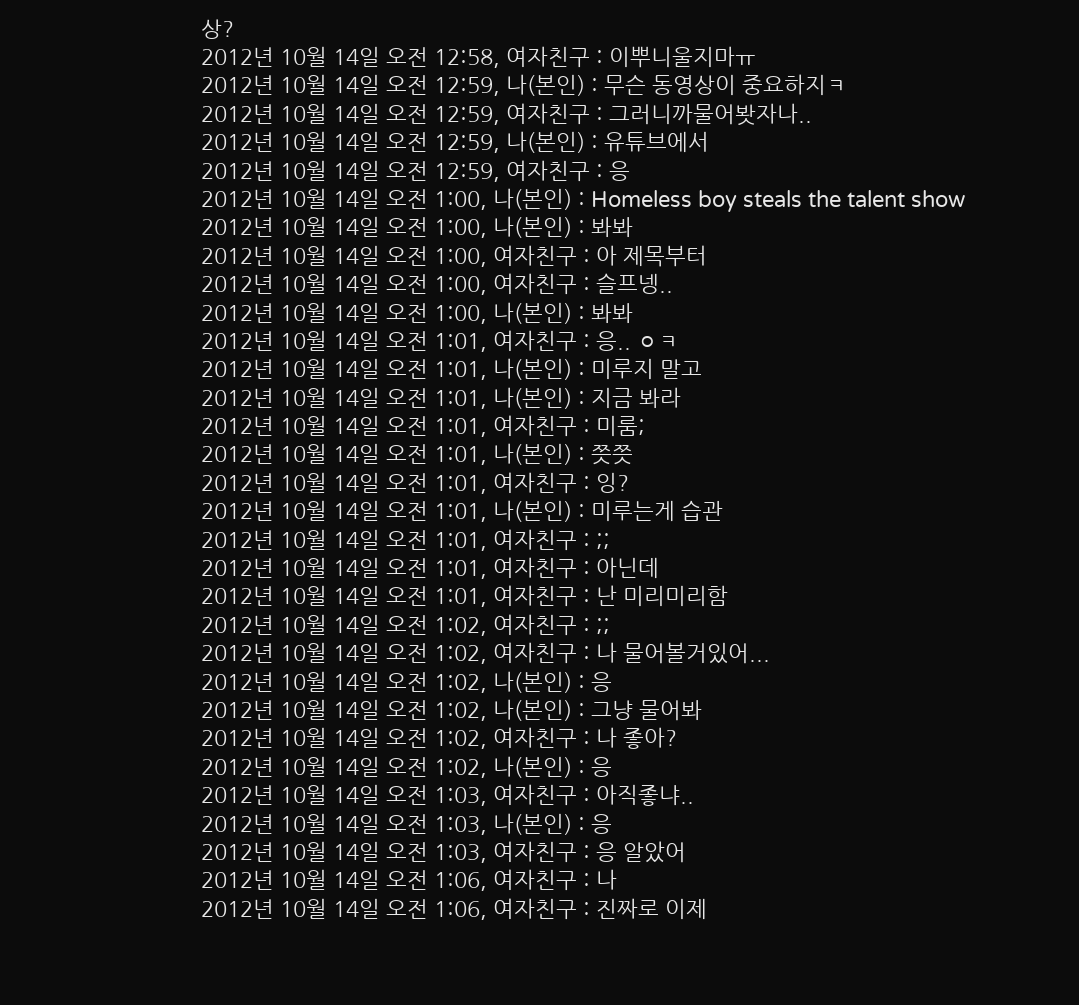상?
2012년 10월 14일 오전 12:58, 여자친구 : 이뿌니울지마ㅠ
2012년 10월 14일 오전 12:59, 나(본인) : 무슨 동영상이 중요하지ㅋ
2012년 10월 14일 오전 12:59, 여자친구 : 그러니까물어봣자나..
2012년 10월 14일 오전 12:59, 나(본인) : 유튜브에서
2012년 10월 14일 오전 12:59, 여자친구 : 응
2012년 10월 14일 오전 1:00, 나(본인) : Homeless boy steals the talent show
2012년 10월 14일 오전 1:00, 나(본인) : 봐봐
2012년 10월 14일 오전 1:00, 여자친구 : 아 제목부터
2012년 10월 14일 오전 1:00, 여자친구 : 슬프넹..
2012년 10월 14일 오전 1:00, 나(본인) : 봐봐
2012년 10월 14일 오전 1:01, 여자친구 : 응.. ㅇㅋ
2012년 10월 14일 오전 1:01, 나(본인) : 미루지 말고
2012년 10월 14일 오전 1:01, 나(본인) : 지금 봐라
2012년 10월 14일 오전 1:01, 여자친구 : 미룸;
2012년 10월 14일 오전 1:01, 나(본인) : 쯧쯧
2012년 10월 14일 오전 1:01, 여자친구 : 잉?
2012년 10월 14일 오전 1:01, 나(본인) : 미루는게 습관
2012년 10월 14일 오전 1:01, 여자친구 : ;;
2012년 10월 14일 오전 1:01, 여자친구 : 아닌데
2012년 10월 14일 오전 1:01, 여자친구 : 난 미리미리함
2012년 10월 14일 오전 1:02, 여자친구 : ;;
2012년 10월 14일 오전 1:02, 여자친구 : 나 물어볼거있어...
2012년 10월 14일 오전 1:02, 나(본인) : 응
2012년 10월 14일 오전 1:02, 나(본인) : 그냥 물어봐
2012년 10월 14일 오전 1:02, 여자친구 : 나 좋아?
2012년 10월 14일 오전 1:02, 나(본인) : 응
2012년 10월 14일 오전 1:03, 여자친구 : 아직좋냐..
2012년 10월 14일 오전 1:03, 나(본인) : 응
2012년 10월 14일 오전 1:03, 여자친구 : 응 알았어
2012년 10월 14일 오전 1:06, 여자친구 : 나
2012년 10월 14일 오전 1:06, 여자친구 : 진짜로 이제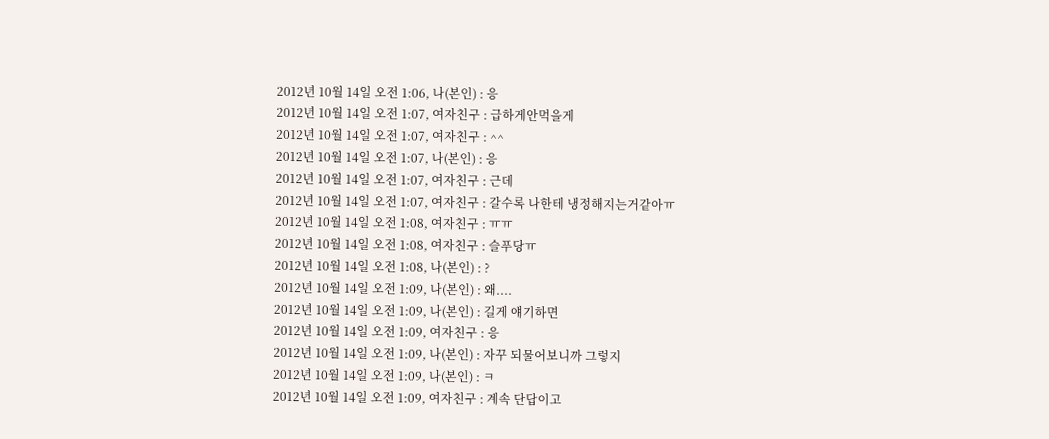2012년 10월 14일 오전 1:06, 나(본인) : 응
2012년 10월 14일 오전 1:07, 여자친구 : 급하게안먹을게
2012년 10월 14일 오전 1:07, 여자친구 : ^^
2012년 10월 14일 오전 1:07, 나(본인) : 응
2012년 10월 14일 오전 1:07, 여자친구 : 근데
2012년 10월 14일 오전 1:07, 여자친구 : 갈수록 나한테 냉정해지는거같아ㅠ
2012년 10월 14일 오전 1:08, 여자친구 : ㅠㅠ
2012년 10월 14일 오전 1:08, 여자친구 : 슬푸당ㅠ
2012년 10월 14일 오전 1:08, 나(본인) : ?
2012년 10월 14일 오전 1:09, 나(본인) : 왜....
2012년 10월 14일 오전 1:09, 나(본인) : 길게 얘기하면
2012년 10월 14일 오전 1:09, 여자친구 : 응
2012년 10월 14일 오전 1:09, 나(본인) : 자꾸 되물어보니까 그렇지
2012년 10월 14일 오전 1:09, 나(본인) : ㅋ
2012년 10월 14일 오전 1:09, 여자친구 : 계속 단답이고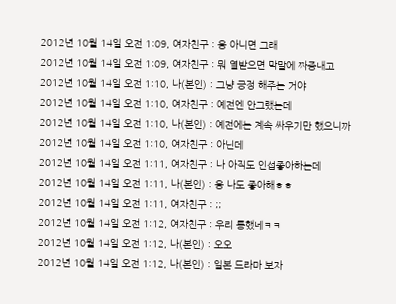2012년 10월 14일 오전 1:09, 여자친구 : 응 아니면 그래
2012년 10월 14일 오전 1:09, 여자친구 : 뭐 열받으면 막말에 짜증내고
2012년 10월 14일 오전 1:10, 나(본인) : 그냥 긍정 해주는 거야
2012년 10월 14일 오전 1:10, 여자친구 : 예전엔 안그랬는데
2012년 10월 14일 오전 1:10, 나(본인) : 예전에는 계속 싸우기만 했으니까
2012년 10월 14일 오전 1:10, 여자친구 : 아닌데
2012년 10월 14일 오전 1:11, 여자친구 : 나 아직도 인섭좋아하는데
2012년 10월 14일 오전 1:11, 나(본인) : 응 나도 좋아해ㅎㅎ
2012년 10월 14일 오전 1:11, 여자친구 : ;;
2012년 10월 14일 오전 1:12, 여자친구 : 우리 통했네ㅋㅋ
2012년 10월 14일 오전 1:12, 나(본인) : 오오
2012년 10월 14일 오전 1:12, 나(본인) : 일본 드라마 보자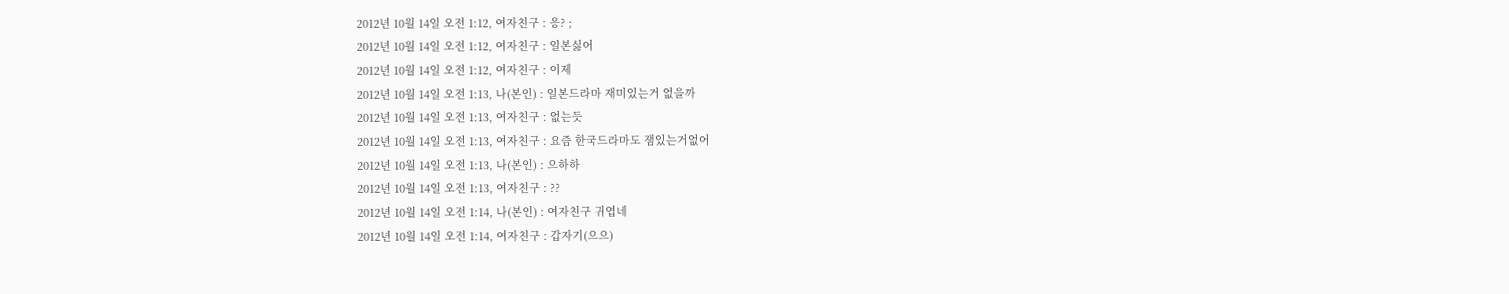2012년 10월 14일 오전 1:12, 여자친구 : 응? ;
2012년 10월 14일 오전 1:12, 여자친구 : 일본싫어
2012년 10월 14일 오전 1:12, 여자친구 : 이제
2012년 10월 14일 오전 1:13, 나(본인) : 일본드라마 재미있는거 없을까
2012년 10월 14일 오전 1:13, 여자친구 : 없는듯
2012년 10월 14일 오전 1:13, 여자친구 : 요즘 한국드라마도 잼있는거없어
2012년 10월 14일 오전 1:13, 나(본인) : 으하하
2012년 10월 14일 오전 1:13, 여자친구 : ??
2012년 10월 14일 오전 1:14, 나(본인) : 여자친구 귀엽네
2012년 10월 14일 오전 1:14, 여자친구 : 갑자기(으으)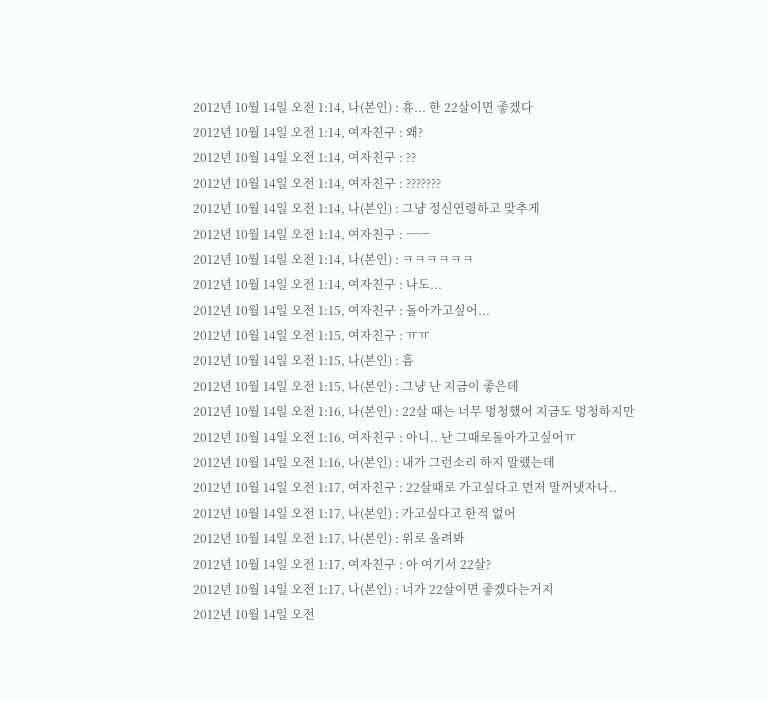2012년 10월 14일 오전 1:14, 나(본인) : 휴... 한 22살이면 좋겠다
2012년 10월 14일 오전 1:14, 여자친구 : 왜?
2012년 10월 14일 오전 1:14, 여자친구 : ??
2012년 10월 14일 오전 1:14, 여자친구 : ???????
2012년 10월 14일 오전 1:14, 나(본인) : 그냥 정신연령하고 맞추게
2012년 10월 14일 오전 1:14, 여자친구 : ㅡㅡ
2012년 10월 14일 오전 1:14, 나(본인) : ㅋㅋㅋㅋㅋㅋ
2012년 10월 14일 오전 1:14, 여자친구 : 나도...
2012년 10월 14일 오전 1:15, 여자친구 : 돌아가고싶어...
2012년 10월 14일 오전 1:15, 여자친구 : ㅠㅠ
2012년 10월 14일 오전 1:15, 나(본인) : 흠
2012년 10월 14일 오전 1:15, 나(본인) : 그냥 난 지금이 좋은데
2012년 10월 14일 오전 1:16, 나(본인) : 22살 때는 너무 멍청했어 지금도 멍청하지만
2012년 10월 14일 오전 1:16, 여자친구 : 아니.. 난 그때로돌아가고싶어ㅠ
2012년 10월 14일 오전 1:16, 나(본인) : 내가 그런소리 하지 말랬는데
2012년 10월 14일 오전 1:17, 여자친구 : 22살때로 가고싶다고 먼저 말꺼냇자나..
2012년 10월 14일 오전 1:17, 나(본인) : 가고싶다고 한적 없어
2012년 10월 14일 오전 1:17, 나(본인) : 위로 올려봐
2012년 10월 14일 오전 1:17, 여자친구 : 아 여기서 22살?
2012년 10월 14일 오전 1:17, 나(본인) : 너가 22살이면 좋겠다는거지
2012년 10월 14일 오전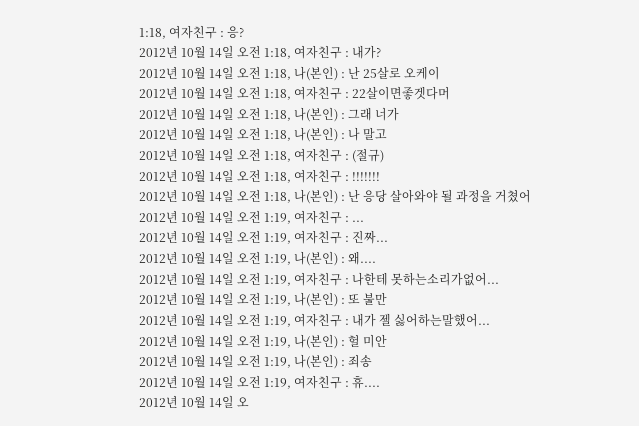1:18, 여자친구 : 응?
2012년 10월 14일 오전 1:18, 여자친구 : 내가?
2012년 10월 14일 오전 1:18, 나(본인) : 난 25살로 오케이
2012년 10월 14일 오전 1:18, 여자친구 : 22살이면좋겟다머
2012년 10월 14일 오전 1:18, 나(본인) : 그래 너가
2012년 10월 14일 오전 1:18, 나(본인) : 나 말고
2012년 10월 14일 오전 1:18, 여자친구 : (절규)
2012년 10월 14일 오전 1:18, 여자친구 : !!!!!!!
2012년 10월 14일 오전 1:18, 나(본인) : 난 응당 살아와야 될 과정을 거쳤어
2012년 10월 14일 오전 1:19, 여자친구 : ...
2012년 10월 14일 오전 1:19, 여자친구 : 진짜...
2012년 10월 14일 오전 1:19, 나(본인) : 왜....
2012년 10월 14일 오전 1:19, 여자친구 : 나한테 못하는소리가없어...
2012년 10월 14일 오전 1:19, 나(본인) : 또 불만
2012년 10월 14일 오전 1:19, 여자친구 : 내가 젤 싫어하는말했어...
2012년 10월 14일 오전 1:19, 나(본인) : 헐 미안
2012년 10월 14일 오전 1:19, 나(본인) : 죄송
2012년 10월 14일 오전 1:19, 여자친구 : 휴....
2012년 10월 14일 오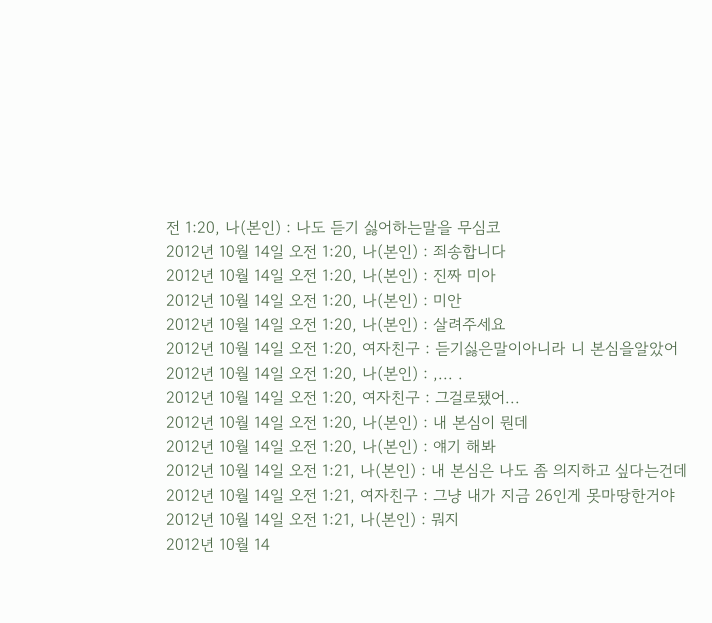전 1:20, 나(본인) : 나도 듣기 싫어하는말을 무심코
2012년 10월 14일 오전 1:20, 나(본인) : 죄송합니다
2012년 10월 14일 오전 1:20, 나(본인) : 진짜 미아
2012년 10월 14일 오전 1:20, 나(본인) : 미안
2012년 10월 14일 오전 1:20, 나(본인) : 살려주세요
2012년 10월 14일 오전 1:20, 여자친구 : 듣기싫은말이아니라 니 본심을알았어
2012년 10월 14일 오전 1:20, 나(본인) : ,... .
2012년 10월 14일 오전 1:20, 여자친구 : 그걸로됐어...
2012년 10월 14일 오전 1:20, 나(본인) : 내 본심이 뭔데
2012년 10월 14일 오전 1:20, 나(본인) : 얘기 해봐
2012년 10월 14일 오전 1:21, 나(본인) : 내 본심은 나도 좀 의지하고 싶다는건데
2012년 10월 14일 오전 1:21, 여자친구 : 그냥 내가 지금 26인게 못마땅한거야
2012년 10월 14일 오전 1:21, 나(본인) : 뭐지
2012년 10월 14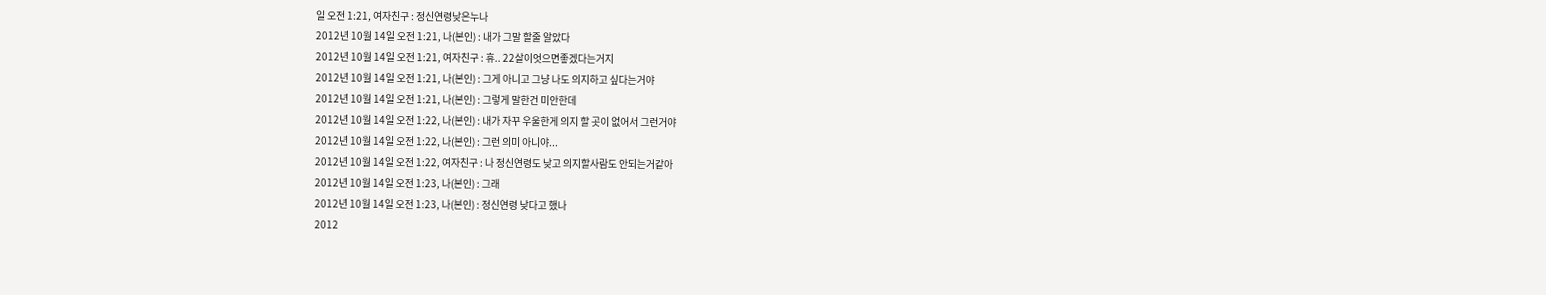일 오전 1:21, 여자친구 : 정신연령낮은누나
2012년 10월 14일 오전 1:21, 나(본인) : 내가 그말 할줄 알았다
2012년 10월 14일 오전 1:21, 여자친구 : 휴.. 22살이엇으면좋겠다는거지
2012년 10월 14일 오전 1:21, 나(본인) : 그게 아니고 그냥 나도 의지하고 싶다는거야
2012년 10월 14일 오전 1:21, 나(본인) : 그렇게 말한건 미안한데
2012년 10월 14일 오전 1:22, 나(본인) : 내가 자꾸 우울한게 의지 할 곳이 없어서 그런거야
2012년 10월 14일 오전 1:22, 나(본인) : 그런 의미 아니야...
2012년 10월 14일 오전 1:22, 여자친구 : 나 정신연령도 낮고 의지할사람도 안되는거같아
2012년 10월 14일 오전 1:23, 나(본인) : 그래
2012년 10월 14일 오전 1:23, 나(본인) : 정신연령 낮다고 했나
2012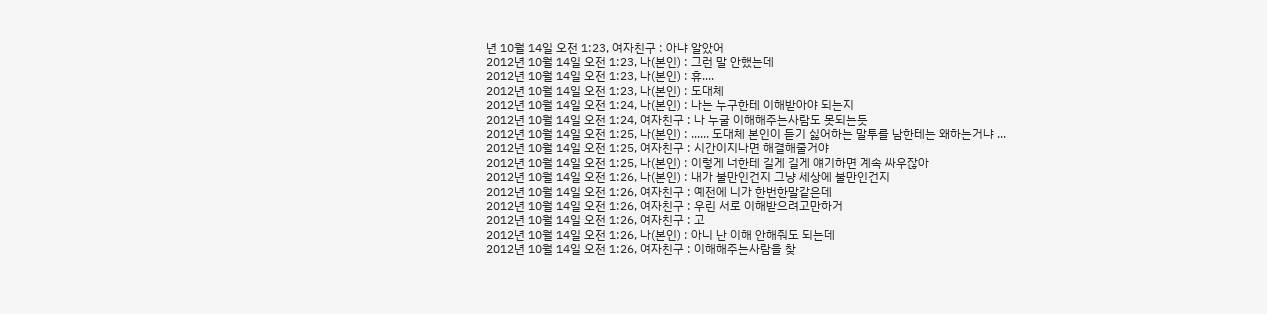년 10월 14일 오전 1:23, 여자친구 : 아냐 알았어
2012년 10월 14일 오전 1:23, 나(본인) : 그런 말 안했는데
2012년 10월 14일 오전 1:23, 나(본인) : 휴....
2012년 10월 14일 오전 1:23, 나(본인) : 도대체
2012년 10월 14일 오전 1:24, 나(본인) : 나는 누구한테 이해받아야 되는지
2012년 10월 14일 오전 1:24, 여자친구 : 나 누굴 이해해주는사람도 못되는듯
2012년 10월 14일 오전 1:25, 나(본인) : ...... 도대체 본인이 듣기 싫어하는 말투를 남한테는 왜하는거냐 ...
2012년 10월 14일 오전 1:25, 여자친구 : 시간이지나면 해결해줄거야
2012년 10월 14일 오전 1:25, 나(본인) : 이렇게 너한테 길게 길게 얘기하면 계속 싸우잖아
2012년 10월 14일 오전 1:26, 나(본인) : 내가 불만인건지 그냥 세상에 불만인건지
2012년 10월 14일 오전 1:26, 여자친구 : 예전에 니가 한번한말같은데
2012년 10월 14일 오전 1:26, 여자친구 : 우린 서로 이해받으려고만하거
2012년 10월 14일 오전 1:26, 여자친구 : 고
2012년 10월 14일 오전 1:26, 나(본인) : 아니 난 이해 안해줘도 되는데
2012년 10월 14일 오전 1:26, 여자친구 : 이해해주는사람을 찾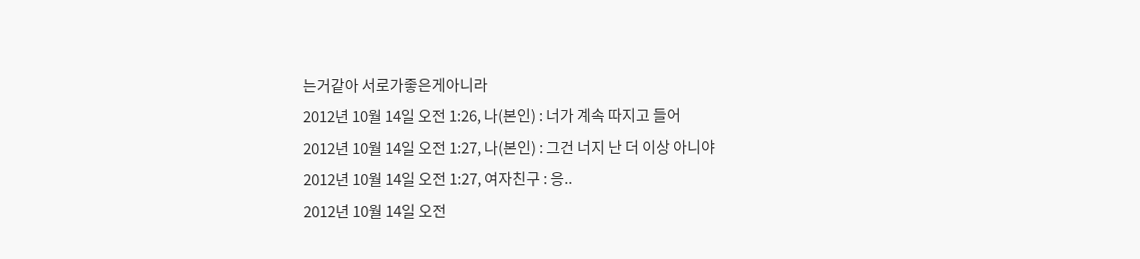는거같아 서로가좋은게아니라
2012년 10월 14일 오전 1:26, 나(본인) : 너가 계속 따지고 들어
2012년 10월 14일 오전 1:27, 나(본인) : 그건 너지 난 더 이상 아니야
2012년 10월 14일 오전 1:27, 여자친구 : 응..
2012년 10월 14일 오전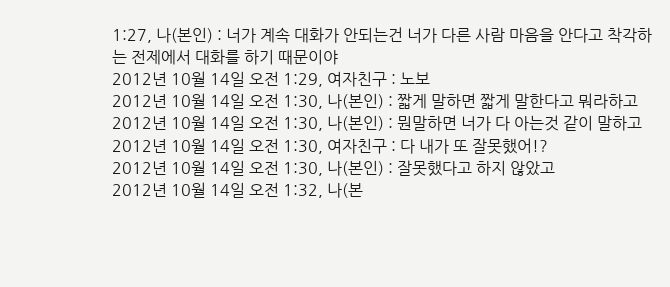1:27, 나(본인) : 너가 계속 대화가 안되는건 너가 다른 사람 마음을 안다고 착각하는 전제에서 대화를 하기 때문이야
2012년 10월 14일 오전 1:29, 여자친구 : 노보
2012년 10월 14일 오전 1:30, 나(본인) : 짧게 말하면 짧게 말한다고 뭐라하고
2012년 10월 14일 오전 1:30, 나(본인) : 뭔말하면 너가 다 아는것 같이 말하고
2012년 10월 14일 오전 1:30, 여자친구 : 다 내가 또 잘못했어!?
2012년 10월 14일 오전 1:30, 나(본인) : 잘못했다고 하지 않았고
2012년 10월 14일 오전 1:32, 나(본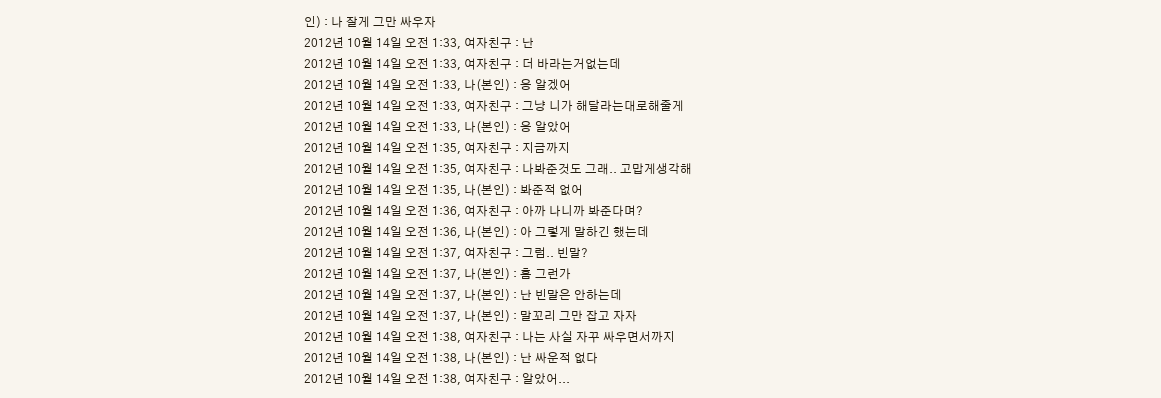인) : 나 잘게 그만 싸우자
2012년 10월 14일 오전 1:33, 여자친구 : 난
2012년 10월 14일 오전 1:33, 여자친구 : 더 바라는거없는데
2012년 10월 14일 오전 1:33, 나(본인) : 응 알겠어
2012년 10월 14일 오전 1:33, 여자친구 : 그냥 니가 해달라는대로해줄게
2012년 10월 14일 오전 1:33, 나(본인) : 응 알았어
2012년 10월 14일 오전 1:35, 여자친구 : 지금까지
2012년 10월 14일 오전 1:35, 여자친구 : 나봐준것도 그래.. 고맙게생각해
2012년 10월 14일 오전 1:35, 나(본인) : 봐준적 없어
2012년 10월 14일 오전 1:36, 여자친구 : 아까 나니까 봐준다며?
2012년 10월 14일 오전 1:36, 나(본인) : 아 그렇게 말하긴 했는데
2012년 10월 14일 오전 1:37, 여자친구 : 그럼.. 빈말?
2012년 10월 14일 오전 1:37, 나(본인) : 흠 그런가
2012년 10월 14일 오전 1:37, 나(본인) : 난 빈말은 안하는데
2012년 10월 14일 오전 1:37, 나(본인) : 말꼬리 그만 잡고 자자
2012년 10월 14일 오전 1:38, 여자친구 : 나는 사실 자꾸 싸우면서까지
2012년 10월 14일 오전 1:38, 나(본인) : 난 싸운적 없다
2012년 10월 14일 오전 1:38, 여자친구 : 알았어...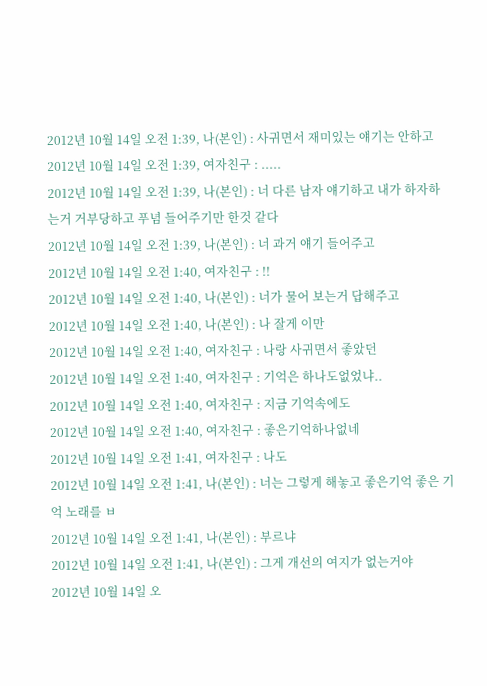2012년 10월 14일 오전 1:39, 나(본인) : 사귀면서 재미있는 얘기는 안하고
2012년 10월 14일 오전 1:39, 여자친구 : .....
2012년 10월 14일 오전 1:39, 나(본인) : 너 다른 남자 얘기하고 내가 하자하는거 거부당하고 푸념 들어주기만 한것 같다
2012년 10월 14일 오전 1:39, 나(본인) : 너 과거 얘기 들어주고
2012년 10월 14일 오전 1:40, 여자친구 : !!
2012년 10월 14일 오전 1:40, 나(본인) : 너가 물어 보는거 답해주고
2012년 10월 14일 오전 1:40, 나(본인) : 나 잘게 이만
2012년 10월 14일 오전 1:40, 여자친구 : 나랑 사귀면서 좋았던
2012년 10월 14일 오전 1:40, 여자친구 : 기억은 하나도없었냐..
2012년 10월 14일 오전 1:40, 여자친구 : 지금 기억속에도
2012년 10월 14일 오전 1:40, 여자친구 : 좋은기억하나없네
2012년 10월 14일 오전 1:41, 여자친구 : 나도
2012년 10월 14일 오전 1:41, 나(본인) : 너는 그렇게 해놓고 좋은기억 좋은 기억 노래를 ㅂ
2012년 10월 14일 오전 1:41, 나(본인) : 부르냐
2012년 10월 14일 오전 1:41, 나(본인) : 그게 개선의 여지가 없는거야
2012년 10월 14일 오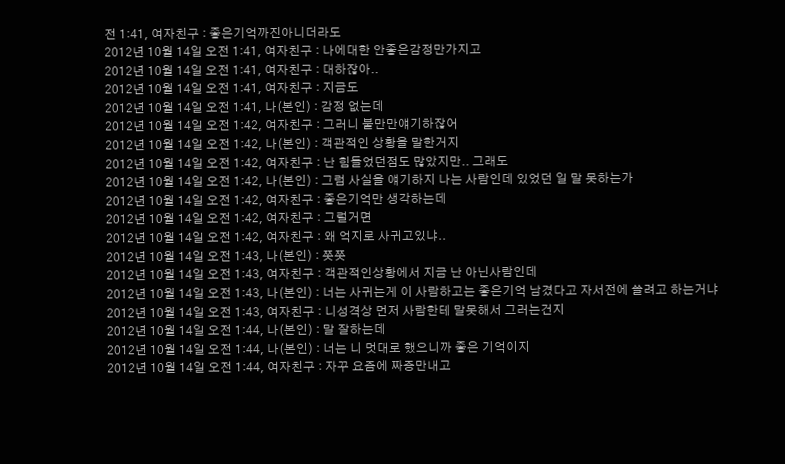전 1:41, 여자친구 : 좋은기억까진아니더라도
2012년 10월 14일 오전 1:41, 여자친구 : 나에대한 안좋은감정만가지고
2012년 10월 14일 오전 1:41, 여자친구 : 대하잖아..
2012년 10월 14일 오전 1:41, 여자친구 : 지금도
2012년 10월 14일 오전 1:41, 나(본인) : 감정 없는데
2012년 10월 14일 오전 1:42, 여자친구 : 그러니 불만만얘기하잖어
2012년 10월 14일 오전 1:42, 나(본인) : 객관적인 상황을 말한거지
2012년 10월 14일 오전 1:42, 여자친구 : 난 힘들었던점도 많았지만.. 그래도
2012년 10월 14일 오전 1:42, 나(본인) : 그럼 사실을 얘기하지 나는 사람인데 있었던 일 말 못하는가
2012년 10월 14일 오전 1:42, 여자친구 : 좋은기억만 생각하는데
2012년 10월 14일 오전 1:42, 여자친구 : 그럴거면
2012년 10월 14일 오전 1:42, 여자친구 : 왜 억지로 사귀고있냐..
2012년 10월 14일 오전 1:43, 나(본인) : 쯧쯧
2012년 10월 14일 오전 1:43, 여자친구 : 객관적인상황에서 지금 난 아닌사람인데
2012년 10월 14일 오전 1:43, 나(본인) : 너는 사귀는게 이 사람하고는 좋은기억 남겼다고 자서전에 쓸려고 하는거냐
2012년 10월 14일 오전 1:43, 여자친구 : 니성격상 먼저 사람한테 말못해서 그러는건지
2012년 10월 14일 오전 1:44, 나(본인) : 말 잘하는데
2012년 10월 14일 오전 1:44, 나(본인) : 너는 니 멋대로 했으니까 좋은 기억이지
2012년 10월 14일 오전 1:44, 여자친구 : 자꾸 요즘에 짜증만내고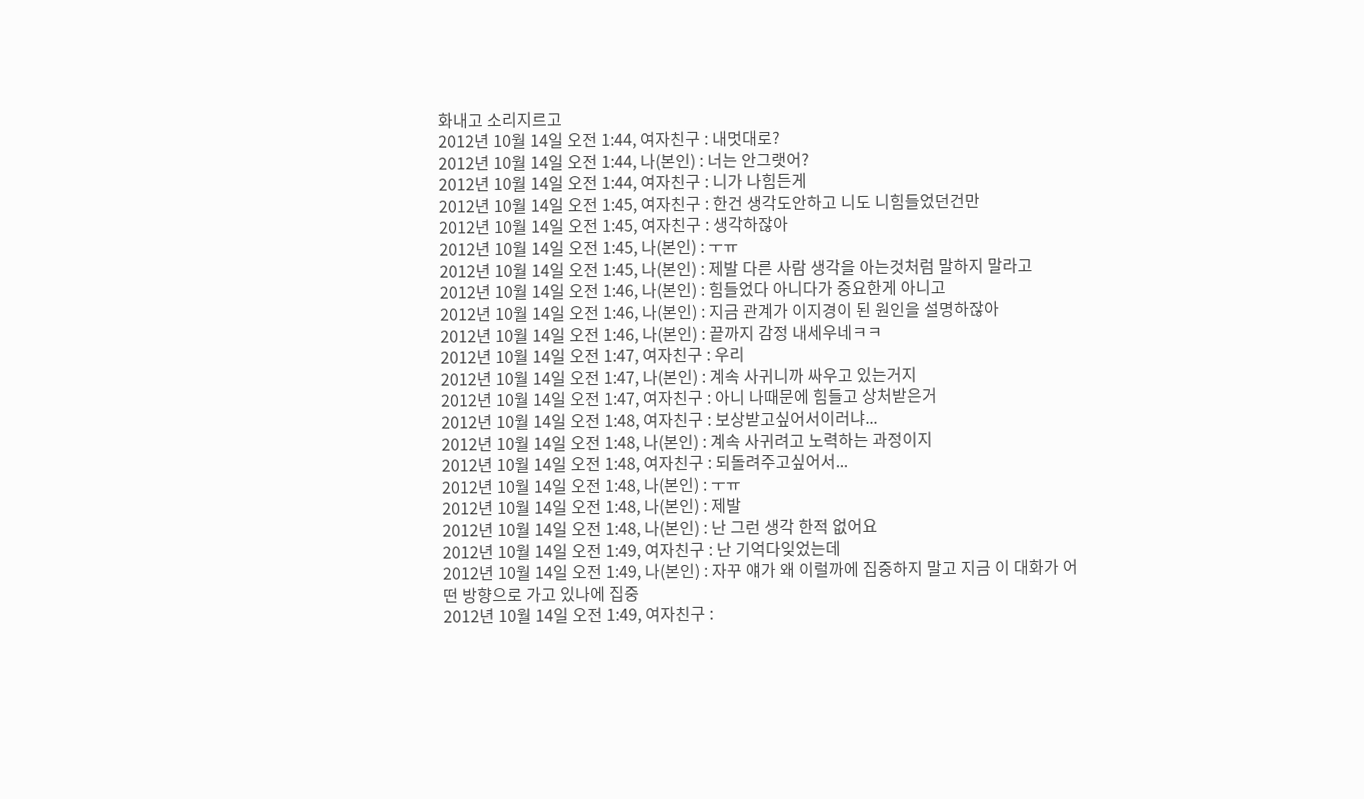화내고 소리지르고
2012년 10월 14일 오전 1:44, 여자친구 : 내멋대로?
2012년 10월 14일 오전 1:44, 나(본인) : 너는 안그랫어?
2012년 10월 14일 오전 1:44, 여자친구 : 니가 나힘든게
2012년 10월 14일 오전 1:45, 여자친구 : 한건 생각도안하고 니도 니힘들었던건만
2012년 10월 14일 오전 1:45, 여자친구 : 생각하잖아
2012년 10월 14일 오전 1:45, 나(본인) : ㅜㅠ
2012년 10월 14일 오전 1:45, 나(본인) : 제발 다른 사람 생각을 아는것처럼 말하지 말라고
2012년 10월 14일 오전 1:46, 나(본인) : 힘들었다 아니다가 중요한게 아니고
2012년 10월 14일 오전 1:46, 나(본인) : 지금 관계가 이지경이 된 원인을 설명하잖아
2012년 10월 14일 오전 1:46, 나(본인) : 끝까지 감정 내세우네ㅋㅋ
2012년 10월 14일 오전 1:47, 여자친구 : 우리
2012년 10월 14일 오전 1:47, 나(본인) : 계속 사귀니까 싸우고 있는거지
2012년 10월 14일 오전 1:47, 여자친구 : 아니 나때문에 힘들고 상처받은거
2012년 10월 14일 오전 1:48, 여자친구 : 보상받고싶어서이러냐...
2012년 10월 14일 오전 1:48, 나(본인) : 계속 사귀려고 노력하는 과정이지
2012년 10월 14일 오전 1:48, 여자친구 : 되돌려주고싶어서...
2012년 10월 14일 오전 1:48, 나(본인) : ㅜㅠ
2012년 10월 14일 오전 1:48, 나(본인) : 제발
2012년 10월 14일 오전 1:48, 나(본인) : 난 그런 생각 한적 없어요
2012년 10월 14일 오전 1:49, 여자친구 : 난 기억다잊었는데
2012년 10월 14일 오전 1:49, 나(본인) : 자꾸 얘가 왜 이럴까에 집중하지 말고 지금 이 대화가 어떤 방향으로 가고 있나에 집중
2012년 10월 14일 오전 1:49, 여자친구 :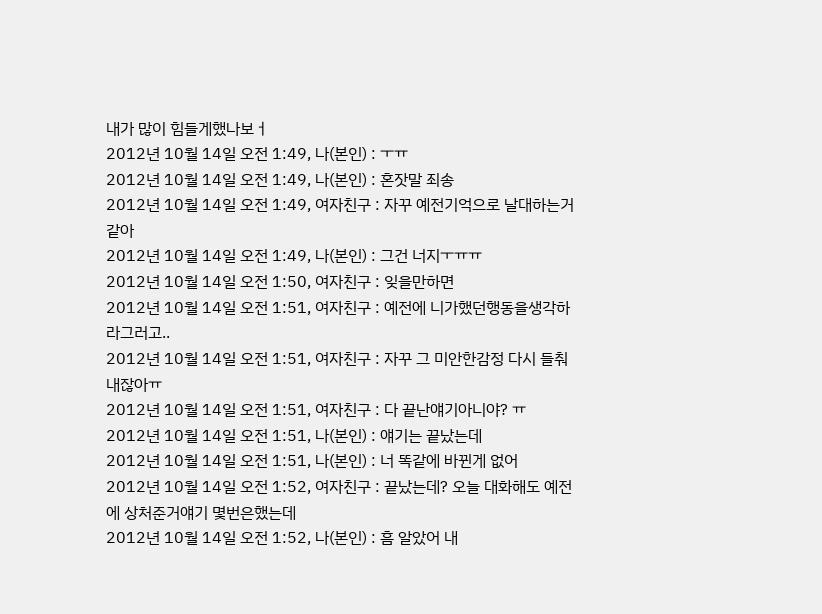내가 많이 힘들게했나보ㅓ
2012년 10월 14일 오전 1:49, 나(본인) : ㅜㅠ
2012년 10월 14일 오전 1:49, 나(본인) : 혼잣말 죄송
2012년 10월 14일 오전 1:49, 여자친구 : 자꾸 예전기억으로 날대하는거같아
2012년 10월 14일 오전 1:49, 나(본인) : 그건 너지ㅜㅠㅠ
2012년 10월 14일 오전 1:50, 여자친구 : 잊을만하면
2012년 10월 14일 오전 1:51, 여자친구 : 예전에 니가했던행동을생각하라그러고..
2012년 10월 14일 오전 1:51, 여자친구 : 자꾸 그 미안한감정 다시 들춰내잖아ㅠ
2012년 10월 14일 오전 1:51, 여자친구 : 다 끝난얘기아니야? ㅠ
2012년 10월 14일 오전 1:51, 나(본인) : 얘기는 끝났는데
2012년 10월 14일 오전 1:51, 나(본인) : 너 똑같에 바뀐게 없어
2012년 10월 14일 오전 1:52, 여자친구 : 끝났는데? 오늘 대화해도 예전에 상처준거얘기 몇번은했는데
2012년 10월 14일 오전 1:52, 나(본인) : 흠 알았어 내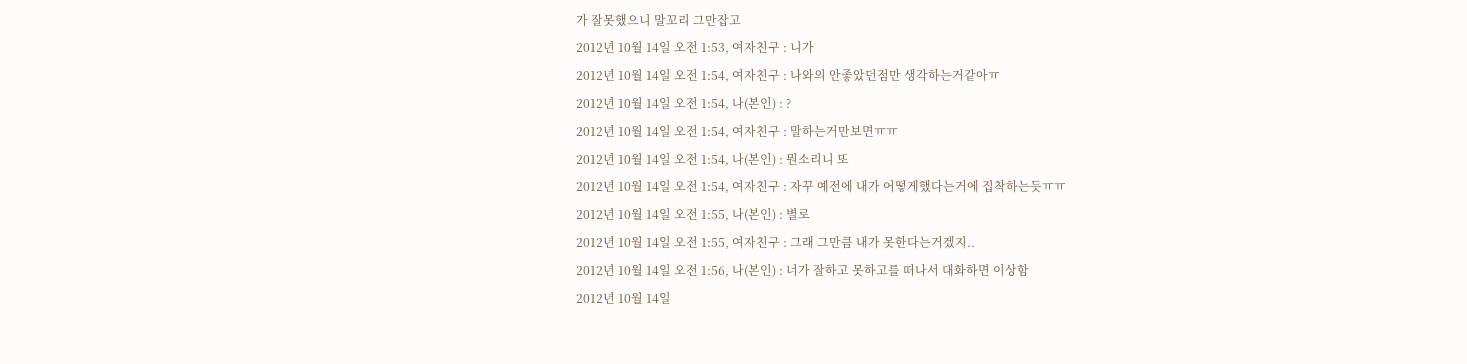가 잘못했으니 말꼬리 그만잡고
2012년 10월 14일 오전 1:53, 여자친구 : 니가
2012년 10월 14일 오전 1:54, 여자친구 : 나와의 안좋았던점만 생각하는거같아ㅠ
2012년 10월 14일 오전 1:54, 나(본인) : ?
2012년 10월 14일 오전 1:54, 여자친구 : 말하는거만보면ㅠㅠ
2012년 10월 14일 오전 1:54, 나(본인) : 뭔소리니 또
2012년 10월 14일 오전 1:54, 여자친구 : 자꾸 예전에 내가 어떻게했다는거에 집착하는듯ㅠㅠ
2012년 10월 14일 오전 1:55, 나(본인) : 별로
2012년 10월 14일 오전 1:55, 여자친구 : 그래 그만큼 내가 못한다는거겠지..
2012년 10월 14일 오전 1:56, 나(본인) : 너가 잘하고 못하고를 떠나서 대화하면 이상함
2012년 10월 14일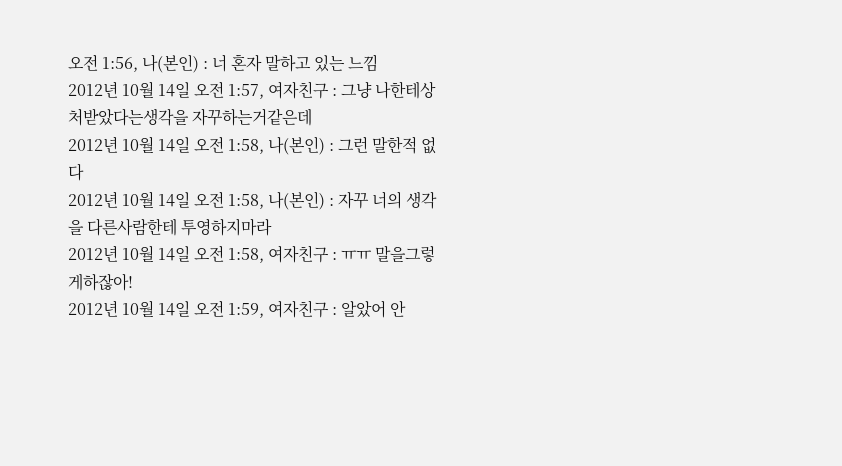오전 1:56, 나(본인) : 너 혼자 말하고 있는 느낌
2012년 10월 14일 오전 1:57, 여자친구 : 그냥 나한테상처받았다는생각을 자꾸하는거같은데
2012년 10월 14일 오전 1:58, 나(본인) : 그런 말한적 없다
2012년 10월 14일 오전 1:58, 나(본인) : 자꾸 너의 생각을 다른사람한테 투영하지마라
2012년 10월 14일 오전 1:58, 여자친구 : ㅠㅠ 말을그렇게하잖아!
2012년 10월 14일 오전 1:59, 여자친구 : 알았어 안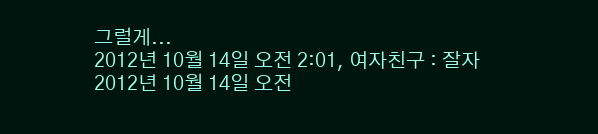그럴게...
2012년 10월 14일 오전 2:01, 여자친구 : 잘자
2012년 10월 14일 오전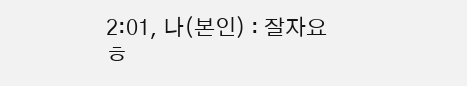2:01, 나(본인) : 잘자요ㅎ